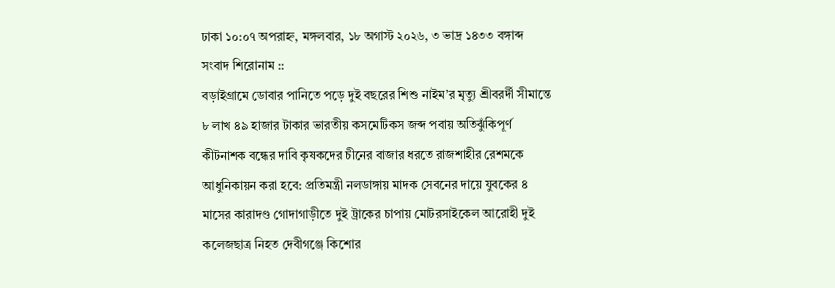ঢাকা ১০:০৭ অপরাহ্ন, মঙ্গলবার, ১৮ অগাস্ট ২০২৬, ৩ ভাদ্র ১৪৩৩ বঙ্গাব্দ
সংবাদ শিরোনাম ::
বড়াইগ্রামে ডোবার পানিতে পড়ে দুই বছরের শিশু নাইম’র মৃত্যু শ্রীবরর্দী সীমান্তে ৮ লাখ ৪৯ হাজার টাকার ভারতীয় কসমেটিকস জব্দ পবায় অতিঝুঁকিপূর্ণ কীটনাশক বন্ধের দাবি কৃষকদের চীনের বাজার ধরতে রাজশাহীর রেশমকে আধুনিকায়ন করা হবে: প্রতিমন্ত্রী নলডাঙ্গায় মাদক সেবনের দায়ে যুবকের ৪ মাসের কারাদণ্ড গোদাগাড়ীতে দুই ট্রাকের চাপায় মোটরসাইকেল আরোহী দুই কলেজছাত্র নিহত দেবীগঞ্জে কিশোর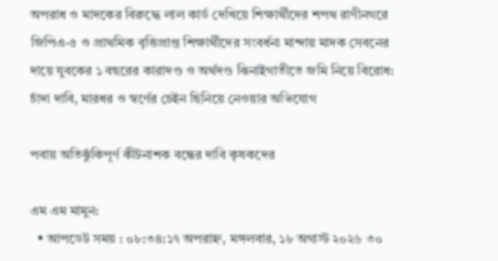অপরাধ ও মাদকের বিরুদ্ধে লাল কার্ড দেখিয়ে শিক্ষার্থীদের শপথ রাণীনগরে জিপিএ-৫ ও প্রাথমিক বৃত্তিপ্রাপ্ত শিক্ষার্থীদের সংবর্ধনা মান্দায় মাদক সেবনের দায়ে যুবকের ১ বছরের কারাদণ্ড ও অর্থদণ্ড ঝিনাইগাতীতে জমি নিয়ে বিরোধ: চাঁদা দাবি, মারধর ও স্বর্ণের চেইন ছিনিয়ে নেওয়ার অভিযোগ

পবায় অতিঝুঁকিপূর্ণ কীটনাশক বন্ধের দাবি কৃষকদের

এম এম মামুন:
  • আপডেট সময় : ০৮:৩৪:১৭ অপরাহ্ন, মঙ্গলবার, ১৮ অগাস্ট ২০২৬ ৩০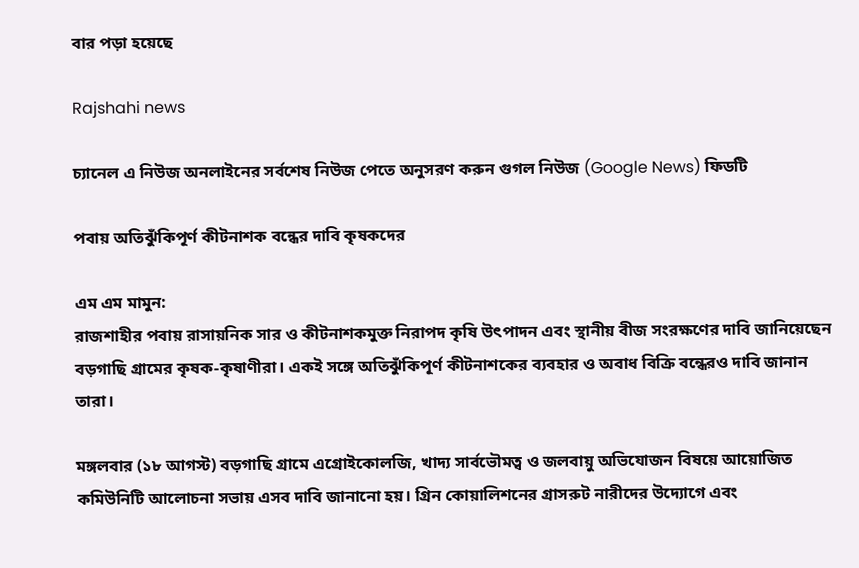বার পড়া হয়েছে

Rajshahi news

চ্যানেল এ নিউজ অনলাইনের সর্বশেষ নিউজ পেতে অনুসরণ করুন গুগল নিউজ (Google News) ফিডটি

পবায় অতিঝুঁকিপূর্ণ কীটনাশক বন্ধের দাবি কৃষকদের

এম এম মামুন:
রাজশাহীর পবায় রাসায়নিক সার ও কীটনাশকমুক্ত নিরাপদ কৃষি উৎপাদন এবং স্থানীয় বীজ সংরক্ষণের দাবি জানিয়েছেন বড়গাছি গ্রামের কৃষক-কৃষাণীরা। একই সঙ্গে অতিঝুঁকিপূর্ণ কীটনাশকের ব্যবহার ও অবাধ বিক্রি বন্ধেরও দাবি জানান তারা।

মঙ্গলবার (১৮ আগস্ট) বড়গাছি গ্রামে এগ্রোইকোলজি, খাদ্য সার্বভৌমত্ব ও জলবায়ু অভিযোজন বিষয়ে আয়োজিত কমিউনিটি আলোচনা সভায় এসব দাবি জানানো হয়। গ্রিন কোয়ালিশনের গ্রাসরুট নারীদের উদ্যোগে এবং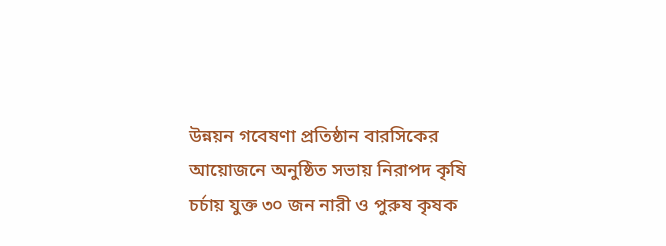উন্নয়ন গবেষণা প্রতিষ্ঠান বারসিকের আয়োজনে অনুষ্ঠিত সভায় নিরাপদ কৃষি চর্চায় যুক্ত ৩০ জন নারী ও পুরুষ কৃষক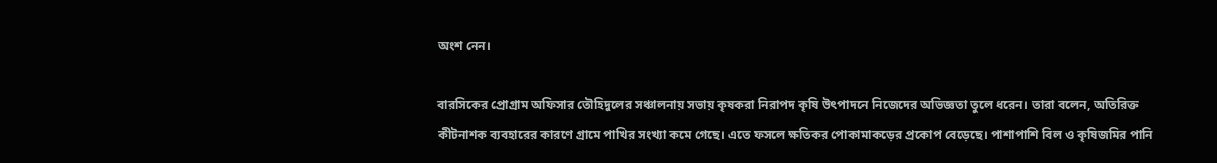অংশ নেন।

বারসিকের প্রোগ্রাম অফিসার তৌহিদুলের সঞ্চালনায় সভায় কৃষকরা নিরাপদ কৃষি উৎপাদনে নিজেদের অভিজ্ঞতা তুলে ধরেন। তারা বলেন, অতিরিক্ত কীটনাশক ব্যবহারের কারণে গ্রামে পাখির সংখ্যা কমে গেছে। এতে ফসলে ক্ষতিকর পোকামাকড়ের প্রকোপ বেড়েছে। পাশাপাশি বিল ও কৃষিজমির পানি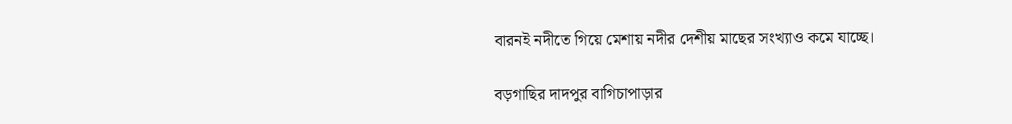বারনই নদীতে গিয়ে মেশায় নদীর দেশীয় মাছের সংখ্যাও কমে যাচ্ছে।

বড়গাছির দাদপুর বাগিচাপাড়ার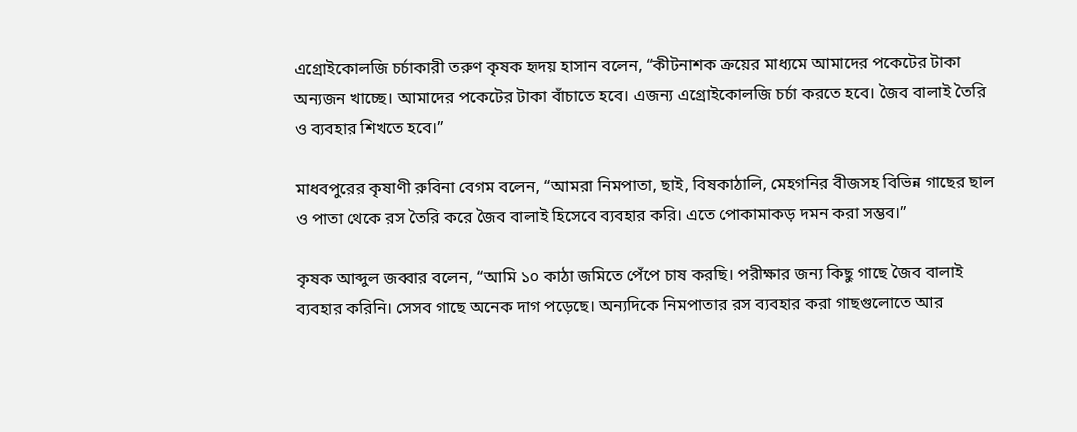এগ্রোইকোলজি চর্চাকারী তরুণ কৃষক হৃদয় হাসান বলেন, “কীটনাশক ক্রয়ের মাধ্যমে আমাদের পকেটের টাকা অন্যজন খাচ্ছে। আমাদের পকেটের টাকা বাঁচাতে হবে। এজন্য এগ্রোইকোলজি চর্চা করতে হবে। জৈব বালাই তৈরি ও ব্যবহার শিখতে হবে।”

মাধবপুরের কৃষাণী রুবিনা বেগম বলেন, “আমরা নিমপাতা, ছাই, বিষকাঠালি, মেহগনির বীজসহ বিভিন্ন গাছের ছাল ও পাতা থেকে রস তৈরি করে জৈব বালাই হিসেবে ব্যবহার করি। এতে পোকামাকড় দমন করা সম্ভব।”

কৃষক আব্দুল জব্বার বলেন, “আমি ১০ কাঠা জমিতে পেঁপে চাষ করছি। পরীক্ষার জন্য কিছু গাছে জৈব বালাই ব্যবহার করিনি। সেসব গাছে অনেক দাগ পড়েছে। অন্যদিকে নিমপাতার রস ব্যবহার করা গাছগুলোতে আর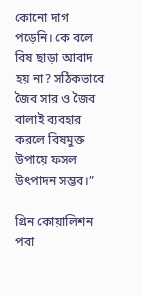কোনো দাগ পড়েনি। কে বলে বিষ ছাড়া আবাদ হয় না? সঠিকভাবে জৈব সার ও জৈব বালাই ব্যবহার করলে বিষমুক্ত উপায়ে ফসল উৎপাদন সম্ভব।”

গ্রিন কোয়ালিশন পবা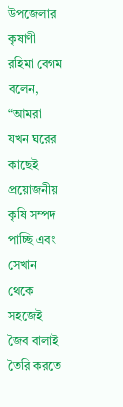উপজেলার কৃষাণী রহিমা বেগম বলেন, “আমরা যখন ঘরের কাছেই প্রয়োজনীয় কৃষি সম্পদ পাচ্ছি এবং সেখান থেকে সহজেই জৈব বালাই তৈরি করতে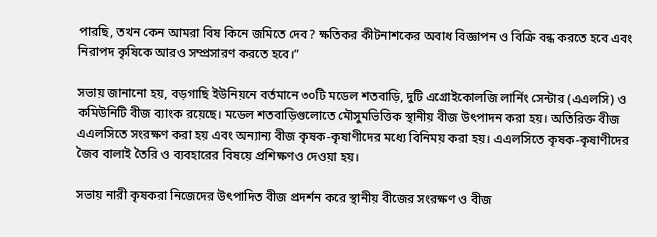পারছি, তখন কেন আমরা বিষ কিনে জমিতে দেব? ক্ষতিকর কীটনাশকের অবাধ বিজ্ঞাপন ও বিক্রি বন্ধ করতে হবে এবং নিরাপদ কৃষিকে আরও সম্প্রসারণ করতে হবে।”

সভায় জানানো হয়, বড়গাছি ইউনিয়নে বর্তমানে ৩০টি মডেল শতবাড়ি, দুটি এগ্রোইকোলজি লার্নিং সেন্টার (এএলসি) ও কমিউনিটি বীজ ব্যাংক রয়েছে। মডেল শতবাড়িগুলোতে মৌসুমভিত্তিক স্থানীয় বীজ উৎপাদন করা হয়। অতিরিক্ত বীজ এএলসিতে সংরক্ষণ করা হয় এবং অন্যান্য বীজ কৃষক-কৃষাণীদের মধ্যে বিনিময় করা হয়। এএলসিতে কৃষক-কৃষাণীদের জৈব বালাই তৈরি ও ব্যবহারের বিষয়ে প্রশিক্ষণও দেওয়া হয়।

সভায় নারী কৃষকরা নিজেদের উৎপাদিত বীজ প্রদর্শন করে স্থানীয় বীজের সংরক্ষণ ও বীজ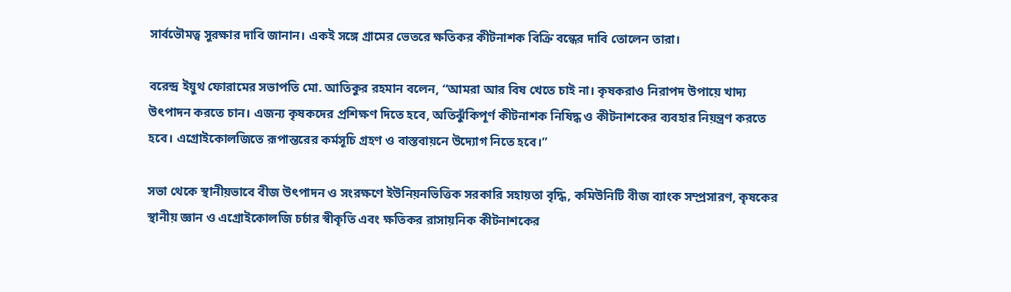সার্বভৌমত্ব সুরক্ষার দাবি জানান। একই সঙ্গে গ্রামের ভেতরে ক্ষতিকর কীটনাশক বিক্রি বন্ধের দাবি তোলেন তারা।

বরেন্দ্র ইয়ুথ ফোরামের সভাপতি মো. আতিকুর রহমান বলেন, “আমরা আর বিষ খেতে চাই না। কৃষকরাও নিরাপদ উপায়ে খাদ্য উৎপাদন করতে চান। এজন্য কৃষকদের প্রশিক্ষণ দিতে হবে, অতিঝুঁকিপূর্ণ কীটনাশক নিষিদ্ধ ও কীটনাশকের ব্যবহার নিয়ন্ত্রণ করতে হবে। এগ্রোইকোলজিতে রূপান্তরের কর্মসূচি গ্রহণ ও বাস্তবায়নে উদ্যোগ নিতে হবে।”

সভা থেকে স্থানীয়ভাবে বীজ উৎপাদন ও সংরক্ষণে ইউনিয়নভিত্তিক সরকারি সহায়তা বৃদ্ধি, কমিউনিটি বীজ ব্যাংক সম্প্রসারণ, কৃষকের স্থানীয় জ্ঞান ও এগ্রোইকোলজি চর্চার স্বীকৃতি এবং ক্ষতিকর রাসায়নিক কীটনাশকের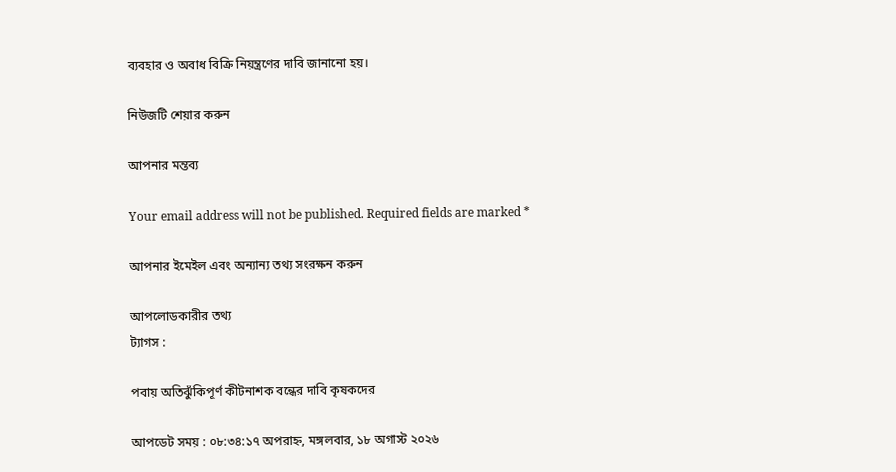ব্যবহার ও অবাধ বিক্রি নিয়ন্ত্রণের দাবি জানানো হয়।

নিউজটি শেয়ার করুন

আপনার মন্তব্য

Your email address will not be published. Required fields are marked *

আপনার ইমেইল এবং অন্যান্য তথ্য সংরক্ষন করুন

আপলোডকারীর তথ্য
ট্যাগস :

পবায় অতিঝুঁকিপূর্ণ কীটনাশক বন্ধের দাবি কৃষকদের

আপডেট সময় : ০৮:৩৪:১৭ অপরাহ্ন, মঙ্গলবার, ১৮ অগাস্ট ২০২৬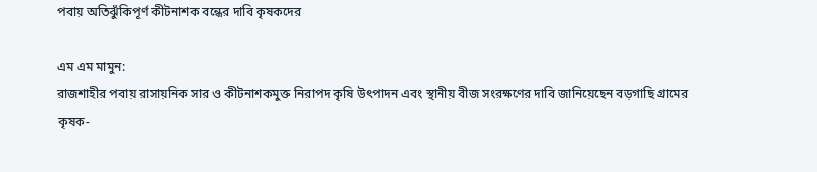পবায় অতিঝুঁকিপূর্ণ কীটনাশক বন্ধের দাবি কৃষকদের

এম এম মামুন:
রাজশাহীর পবায় রাসায়নিক সার ও কীটনাশকমুক্ত নিরাপদ কৃষি উৎপাদন এবং স্থানীয় বীজ সংরক্ষণের দাবি জানিয়েছেন বড়গাছি গ্রামের কৃষক-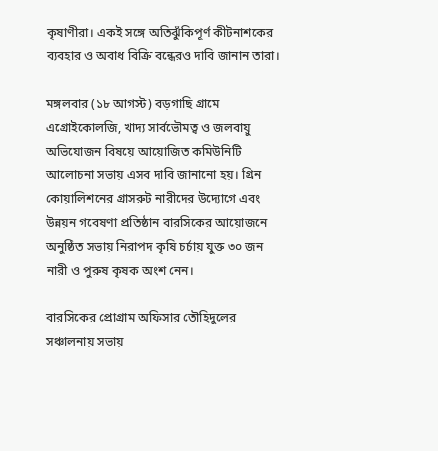কৃষাণীরা। একই সঙ্গে অতিঝুঁকিপূর্ণ কীটনাশকের ব্যবহার ও অবাধ বিক্রি বন্ধেরও দাবি জানান তারা।

মঙ্গলবার (১৮ আগস্ট) বড়গাছি গ্রামে এগ্রোইকোলজি, খাদ্য সার্বভৌমত্ব ও জলবায়ু অভিযোজন বিষয়ে আয়োজিত কমিউনিটি আলোচনা সভায় এসব দাবি জানানো হয়। গ্রিন কোয়ালিশনের গ্রাসরুট নারীদের উদ্যোগে এবং উন্নয়ন গবেষণা প্রতিষ্ঠান বারসিকের আয়োজনে অনুষ্ঠিত সভায় নিরাপদ কৃষি চর্চায় যুক্ত ৩০ জন নারী ও পুরুষ কৃষক অংশ নেন।

বারসিকের প্রোগ্রাম অফিসার তৌহিদুলের সঞ্চালনায় সভায়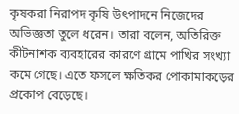কৃষকরা নিরাপদ কৃষি উৎপাদনে নিজেদের অভিজ্ঞতা তুলে ধরেন। তারা বলেন, অতিরিক্ত কীটনাশক ব্যবহারের কারণে গ্রামে পাখির সংখ্যা কমে গেছে। এতে ফসলে ক্ষতিকর পোকামাকড়ের প্রকোপ বেড়েছে।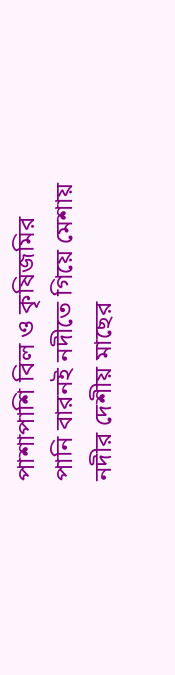পাশাপাশি বিল ও কৃষিজমির পানি বারনই নদীতে গিয়ে মেশায় নদীর দেশীয় মাছের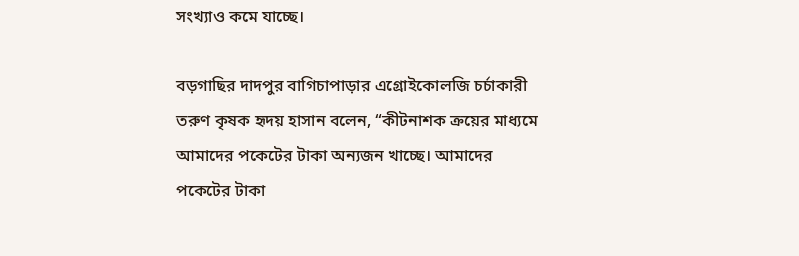সংখ্যাও কমে যাচ্ছে।

বড়গাছির দাদপুর বাগিচাপাড়ার এগ্রোইকোলজি চর্চাকারী তরুণ কৃষক হৃদয় হাসান বলেন, “কীটনাশক ক্রয়ের মাধ্যমে আমাদের পকেটের টাকা অন্যজন খাচ্ছে। আমাদের পকেটের টাকা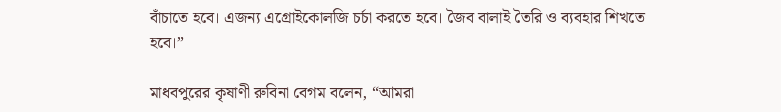বাঁচাতে হবে। এজন্য এগ্রোইকোলজি চর্চা করতে হবে। জৈব বালাই তৈরি ও ব্যবহার শিখতে হবে।”

মাধবপুরের কৃষাণী রুবিনা বেগম বলেন, “আমরা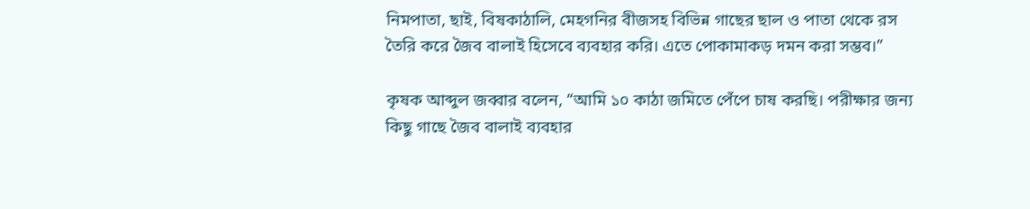নিমপাতা, ছাই, বিষকাঠালি, মেহগনির বীজসহ বিভিন্ন গাছের ছাল ও পাতা থেকে রস তৈরি করে জৈব বালাই হিসেবে ব্যবহার করি। এতে পোকামাকড় দমন করা সম্ভব।”

কৃষক আব্দুল জব্বার বলেন, “আমি ১০ কাঠা জমিতে পেঁপে চাষ করছি। পরীক্ষার জন্য কিছু গাছে জৈব বালাই ব্যবহার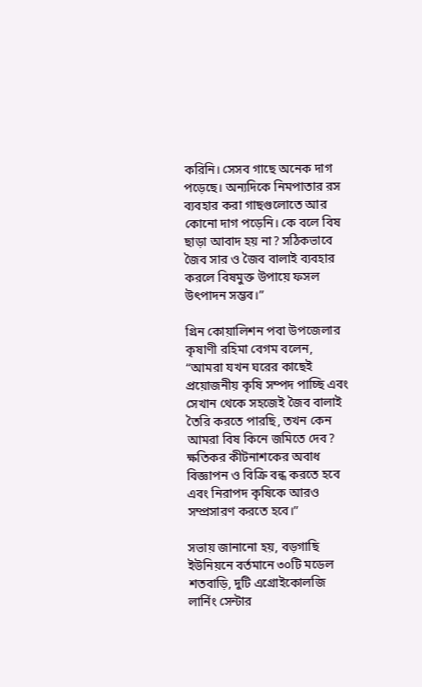করিনি। সেসব গাছে অনেক দাগ পড়েছে। অন্যদিকে নিমপাতার রস ব্যবহার করা গাছগুলোতে আর কোনো দাগ পড়েনি। কে বলে বিষ ছাড়া আবাদ হয় না? সঠিকভাবে জৈব সার ও জৈব বালাই ব্যবহার করলে বিষমুক্ত উপায়ে ফসল উৎপাদন সম্ভব।”

গ্রিন কোয়ালিশন পবা উপজেলার কৃষাণী রহিমা বেগম বলেন, “আমরা যখন ঘরের কাছেই প্রয়োজনীয় কৃষি সম্পদ পাচ্ছি এবং সেখান থেকে সহজেই জৈব বালাই তৈরি করতে পারছি, তখন কেন আমরা বিষ কিনে জমিতে দেব? ক্ষতিকর কীটনাশকের অবাধ বিজ্ঞাপন ও বিক্রি বন্ধ করতে হবে এবং নিরাপদ কৃষিকে আরও সম্প্রসারণ করতে হবে।”

সভায় জানানো হয়, বড়গাছি ইউনিয়নে বর্তমানে ৩০টি মডেল শতবাড়ি, দুটি এগ্রোইকোলজি লার্নিং সেন্টার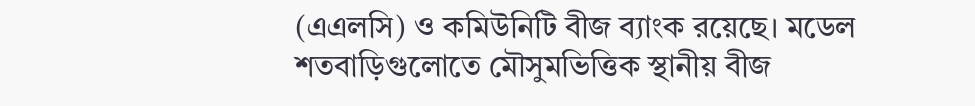(এএলসি) ও কমিউনিটি বীজ ব্যাংক রয়েছে। মডেল শতবাড়িগুলোতে মৌসুমভিত্তিক স্থানীয় বীজ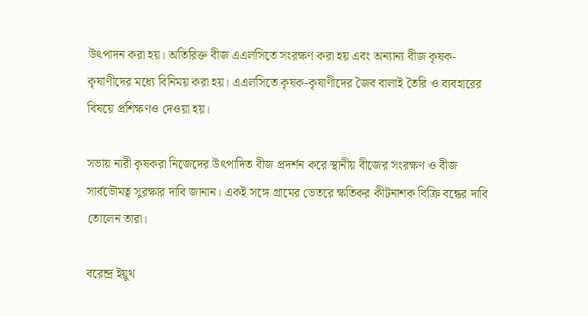উৎপাদন করা হয়। অতিরিক্ত বীজ এএলসিতে সংরক্ষণ করা হয় এবং অন্যান্য বীজ কৃষক-কৃষাণীদের মধ্যে বিনিময় করা হয়। এএলসিতে কৃষক-কৃষাণীদের জৈব বালাই তৈরি ও ব্যবহারের বিষয়ে প্রশিক্ষণও দেওয়া হয়।

সভায় নারী কৃষকরা নিজেদের উৎপাদিত বীজ প্রদর্শন করে স্থানীয় বীজের সংরক্ষণ ও বীজ সার্বভৌমত্ব সুরক্ষার দাবি জানান। একই সঙ্গে গ্রামের ভেতরে ক্ষতিকর কীটনাশক বিক্রি বন্ধের দাবি তোলেন তারা।

বরেন্দ্র ইয়ুথ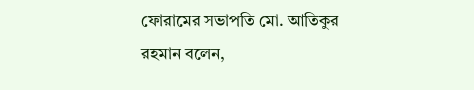ফোরামের সভাপতি মো. আতিকুর রহমান বলেন,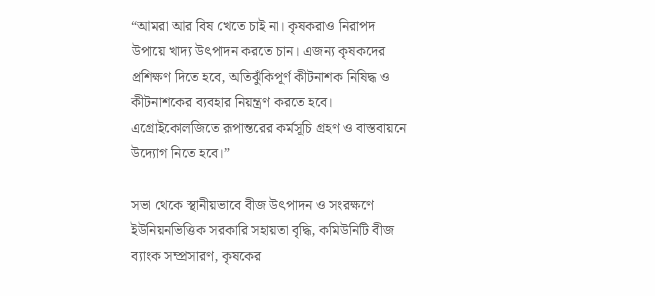“আমরা আর বিষ খেতে চাই না। কৃষকরাও নিরাপদ উপায়ে খাদ্য উৎপাদন করতে চান। এজন্য কৃষকদের প্রশিক্ষণ দিতে হবে, অতিঝুঁকিপূর্ণ কীটনাশক নিষিদ্ধ ও কীটনাশকের ব্যবহার নিয়ন্ত্রণ করতে হবে। এগ্রোইকোলজিতে রূপান্তরের কর্মসূচি গ্রহণ ও বাস্তবায়নে উদ্যোগ নিতে হবে।”

সভা থেকে স্থানীয়ভাবে বীজ উৎপাদন ও সংরক্ষণে ইউনিয়নভিত্তিক সরকারি সহায়তা বৃদ্ধি, কমিউনিটি বীজ ব্যাংক সম্প্রসারণ, কৃষকের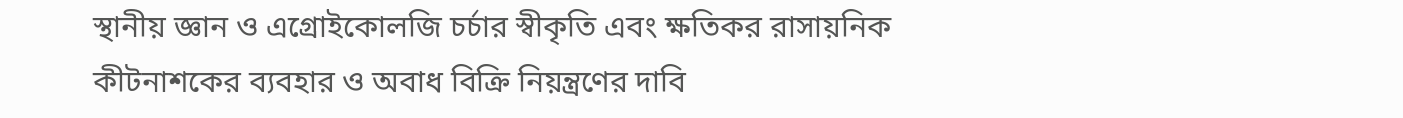স্থানীয় জ্ঞান ও এগ্রোইকোলজি চর্চার স্বীকৃতি এবং ক্ষতিকর রাসায়নিক কীটনাশকের ব্যবহার ও অবাধ বিক্রি নিয়ন্ত্রণের দাবি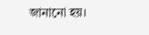জানানো হয়।